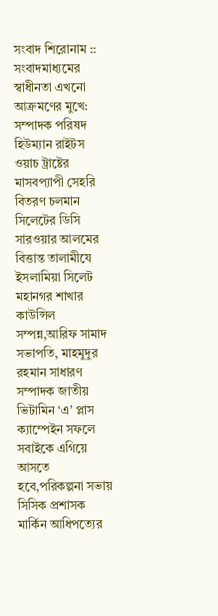সংবাদ শিরোনাম ::
সংবাদমাধ্যমের স্বাধীনতা এখনো আক্রমণের মুখে: সম্পাদক পরিষদ হিউম্যান রাইটস ওয়াচ ট্রাষ্টের মাসবপ্যাপী সেহরি বিতরণ চলমান সিলেটের ডিসি সারওয়ার আলমের বিত্তান্ত তালামীযে ইসলামিয়া সিলেট মহানগর শাখার কাউন্সিল সম্পন্ন,আরিফ সামাদ সভাপতি, মাহমুদুর রহমান সাধারণ সম্পাদক জাতীয় ভিটামিন ‘এ’ প্লাস ক্যাম্পেইন সফলে সবাইকে এগিয়ে আসতে হবে,পরিকল্পনা সভায় সিসিক প্রশাসক মার্কিন আধিপত্যের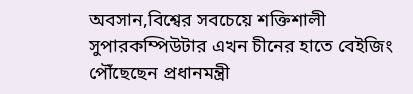অবসান,বিশ্বের সবচেয়ে শক্তিশালী সুপারকম্পিউটার এখন চীনের হাতে বেইজিং পৌঁছেছেন প্রধানমন্ত্রী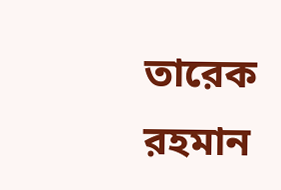তারেক রহমান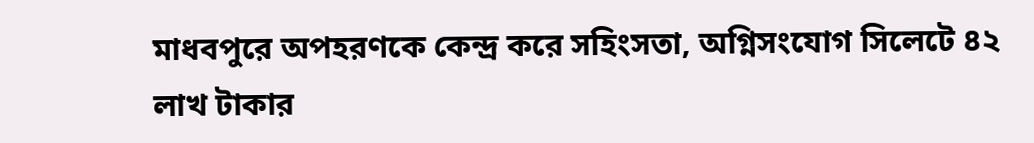মাধবপুরে অপহরণকে কেন্দ্র করে সহিংসতা, অগ্নিসংযোগ সিলেটে ৪২ লাখ টাকার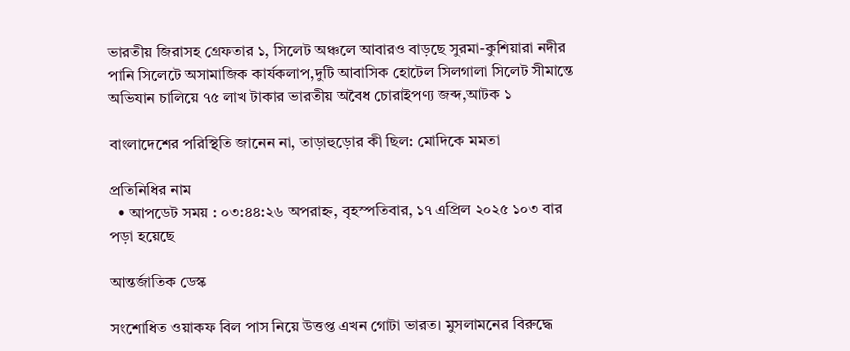ভারতীয় জিরাসহ গ্রেফতার ১, সিলেট অঞ্চলে আবারও বাড়ছে সুরমা-কুশিয়ারা নদীর পানি সিলেটে অসামাজিক কার্যকলাপ,দুটি আবাসিক হোটেল সিলগালা সিলেট সীমান্তে অভিযান চালিয়ে ৭৫ লাখ টাকার ভারতীয় অবৈধ চোরাইপণ্য জব্দ,আটক ১

বাংলাদেশের পরিস্থিতি জানেন না, তাড়াহুড়োর কী ছিল: মোদিকে মমতা

প্রতিনিধির নাম
  • আপডেট সময় : ০৩:৪৪:২৬ অপরাহ্ন, বৃহস্পতিবার, ১৭ এপ্রিল ২০২৫ ১০৩ বার পড়া হয়েছে

আন্তর্জাতিক ডেস্ক

সংশোধিত ওয়াকফ বিল পাস নিয়ে উত্তপ্ত এখন গোটা ভারত। মুসলামনের বিরুদ্ধে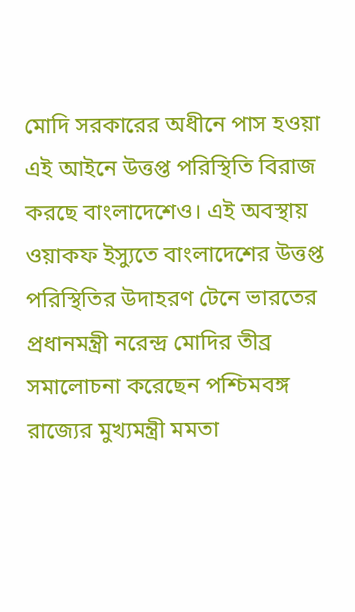মোদি সরকারের অধীনে পাস হওয়া এই আইনে উত্তপ্ত পরিস্থিতি বিরাজ করছে বাংলাদেশেও। এই অবস্থায় ওয়াকফ ইস্যুতে বাংলাদেশের উত্তপ্ত পরিস্থিতির উদাহরণ টেনে ভারতের প্রধানমন্ত্রী নরেন্দ্র মোদির তীব্র সমালোচনা করেছেন পশ্চিমবঙ্গ রাজ্যের মুখ্যমন্ত্রী মমতা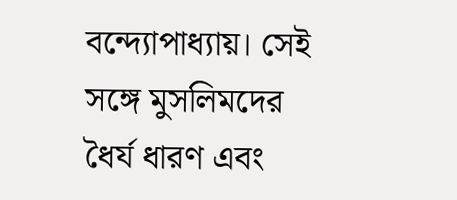বন্দ্যোপাধ্যায়। সেই সঙ্গে মুসলিমদের ধৈর্য ধারণ এবং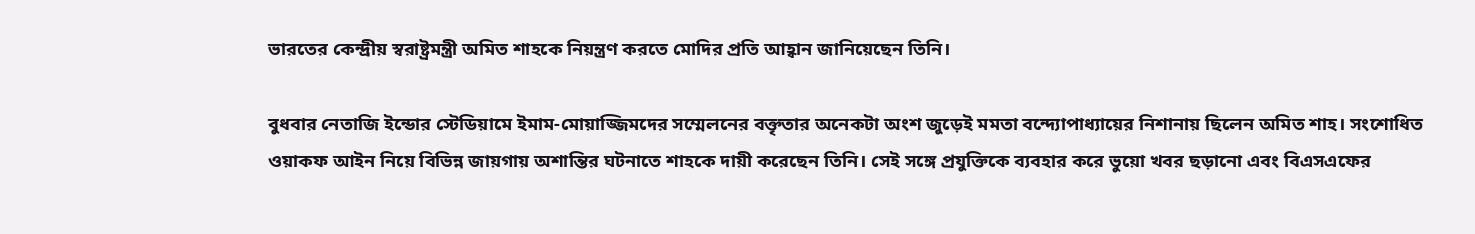ভারতের কেন্দ্রীয় স্বরাষ্ট্রমন্ত্রী অমিত শাহকে নিয়ন্ত্রণ করতে মোদির প্রতি আহ্বান জানিয়েছেন তিনি।

বুধবার নেতাজি ইন্ডোর স্টেডিয়ামে ইমাম-মোয়াজ্জিমদের সম্মেলনের বক্তৃতার অনেকটা অংশ জুড়েই মমতা বন্দ্যোপাধ্যায়ের নিশানায় ছিলেন অমিত শাহ। সংশোধিত ওয়াকফ আইন নিয়ে বিভিন্ন জায়গায় অশান্তির ঘটনাতে শাহকে দায়ী করেছেন তিনি। সেই সঙ্গে প্রযুক্তিকে ব্যবহার করে ভুয়ো খবর ছড়ানো এবং বিএসএফের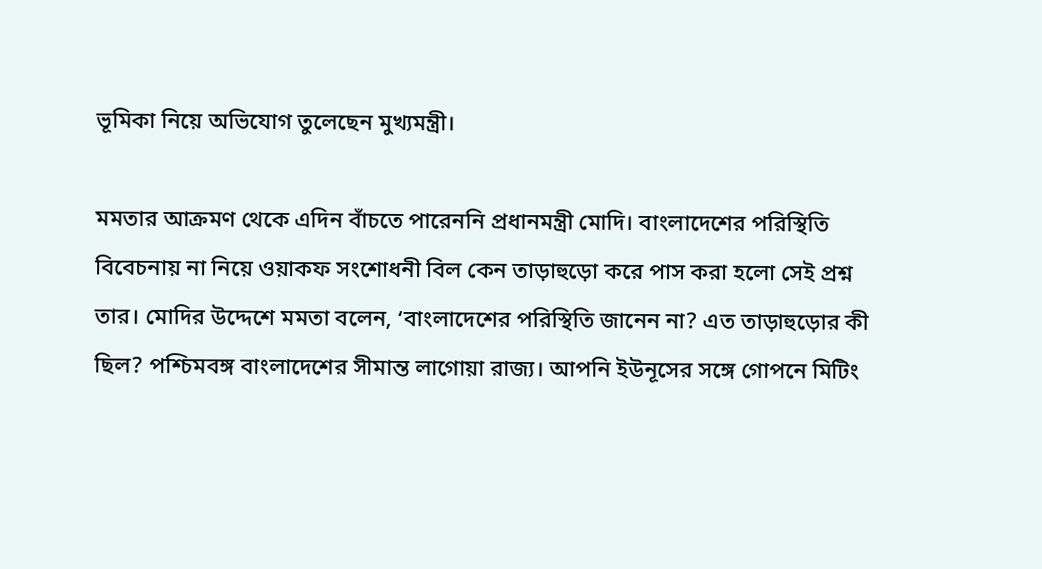ভূমিকা নিয়ে অভিযোগ তুলেছেন মুখ্যমন্ত্রী।

মমতার আক্রমণ থেকে এদিন বাঁচতে পারেননি প্রধানমন্ত্রী মোদি। বাংলাদেশের পরিস্থিতি বিবেচনায় না নিয়ে ওয়াকফ সংশোধনী বিল কেন তাড়াহুড়ো করে পাস করা হলো সেই প্রশ্ন তার। মোদির উদ্দেশে মমতা বলেন, ‘বাংলাদেশের পরিস্থিতি জানেন না? এত তাড়াহুড়োর কী ছিল? পশ্চিমবঙ্গ বাংলাদেশের সীমান্ত লাগোয়া রাজ্য। আপনি ইউনূসের সঙ্গে গোপনে মিটিং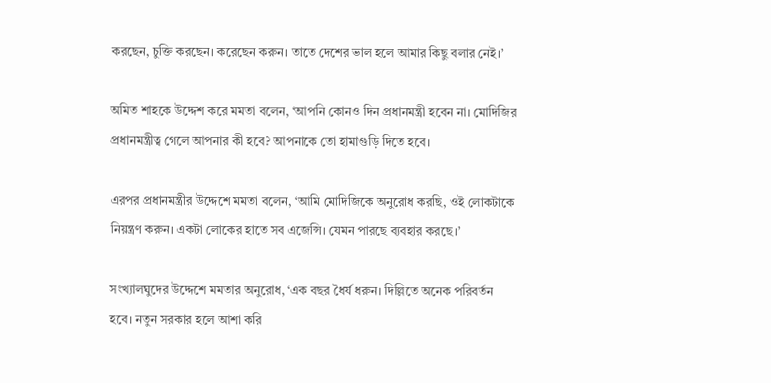করছেন, চুক্তি করছেন। করেছেন করুন। তাতে দেশের ভাল হলে আমার কিছু বলার নেই।’

অমিত শাহকে উদ্দেশ করে মমতা বলেন, ‘আপনি কোনও দিন প্রধানমন্ত্রী হবেন না। মোদিজির প্রধানমন্ত্রীত্ব গেলে আপনার কী হবে? আপনাকে তো হামাগুড়ি দিতে হবে।

এরপর প্রধানমন্ত্রীর উদ্দেশে মমতা বলেন, ‘আমি মোদিজিকে অনুরোধ করছি, ওই লোকটাকে নিয়ন্ত্রণ করুন। একটা লোকের হাতে সব এজেন্সি। যেমন পারছে ব্যবহার করছে।’

সংখ্যালঘুদের উদ্দেশে মমতার অনুরোধ, ‘এক বছর ধৈর্য ধরুন। দিল্লিতে অনেক পরিবর্তন হবে। নতুন সরকার হলে আশা করি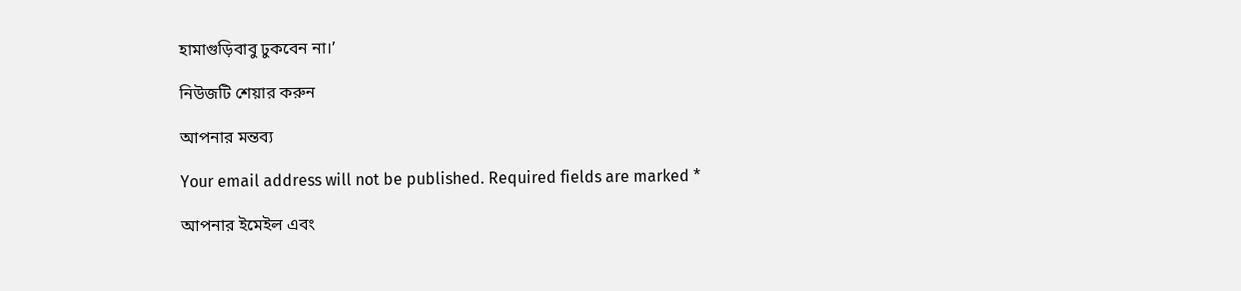হামাগুড়িবাবু ঢুকবেন না।’

নিউজটি শেয়ার করুন

আপনার মন্তব্য

Your email address will not be published. Required fields are marked *

আপনার ইমেইল এবং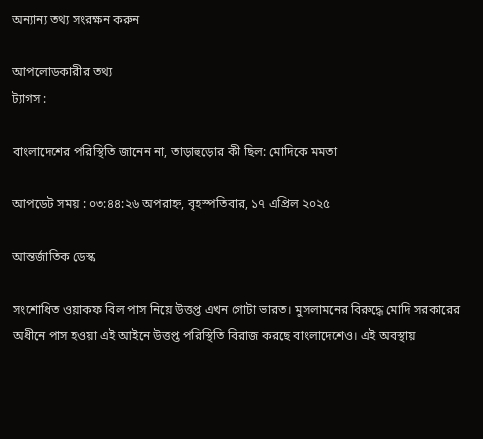অন্যান্য তথ্য সংরক্ষন করুন

আপলোডকারীর তথ্য
ট্যাগস :

বাংলাদেশের পরিস্থিতি জানেন না, তাড়াহুড়োর কী ছিল: মোদিকে মমতা

আপডেট সময় : ০৩:৪৪:২৬ অপরাহ্ন, বৃহস্পতিবার, ১৭ এপ্রিল ২০২৫

আন্তর্জাতিক ডেস্ক

সংশোধিত ওয়াকফ বিল পাস নিয়ে উত্তপ্ত এখন গোটা ভারত। মুসলামনের বিরুদ্ধে মোদি সরকারের অধীনে পাস হওয়া এই আইনে উত্তপ্ত পরিস্থিতি বিরাজ করছে বাংলাদেশেও। এই অবস্থায়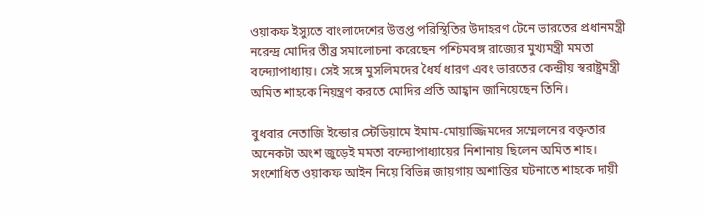ওয়াকফ ইস্যুতে বাংলাদেশের উত্তপ্ত পরিস্থিতির উদাহরণ টেনে ভারতের প্রধানমন্ত্রী নরেন্দ্র মোদির তীব্র সমালোচনা করেছেন পশ্চিমবঙ্গ রাজ্যের মুখ্যমন্ত্রী মমতা বন্দ্যোপাধ্যায়। সেই সঙ্গে মুসলিমদের ধৈর্য ধারণ এবং ভারতের কেন্দ্রীয় স্বরাষ্ট্রমন্ত্রী অমিত শাহকে নিয়ন্ত্রণ করতে মোদির প্রতি আহ্বান জানিয়েছেন তিনি।

বুধবার নেতাজি ইন্ডোর স্টেডিয়ামে ইমাম-মোয়াজ্জিমদের সম্মেলনের বক্তৃতার অনেকটা অংশ জুড়েই মমতা বন্দ্যোপাধ্যায়ের নিশানায় ছিলেন অমিত শাহ। সংশোধিত ওয়াকফ আইন নিয়ে বিভিন্ন জায়গায় অশান্তির ঘটনাতে শাহকে দায়ী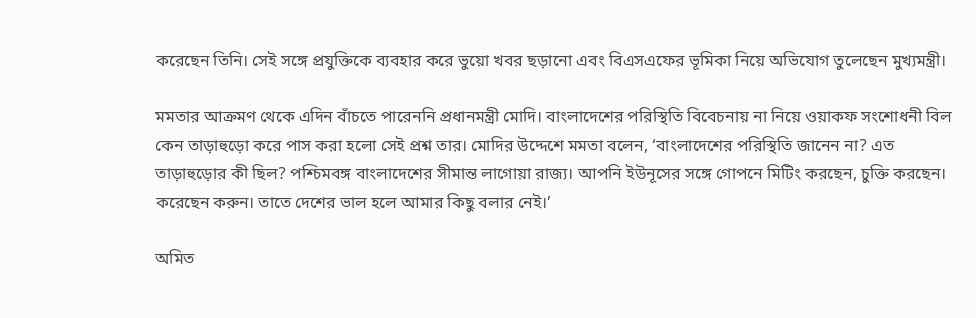করেছেন তিনি। সেই সঙ্গে প্রযুক্তিকে ব্যবহার করে ভুয়ো খবর ছড়ানো এবং বিএসএফের ভূমিকা নিয়ে অভিযোগ তুলেছেন মুখ্যমন্ত্রী।

মমতার আক্রমণ থেকে এদিন বাঁচতে পারেননি প্রধানমন্ত্রী মোদি। বাংলাদেশের পরিস্থিতি বিবেচনায় না নিয়ে ওয়াকফ সংশোধনী বিল কেন তাড়াহুড়ো করে পাস করা হলো সেই প্রশ্ন তার। মোদির উদ্দেশে মমতা বলেন, ‘বাংলাদেশের পরিস্থিতি জানেন না? এত তাড়াহুড়োর কী ছিল? পশ্চিমবঙ্গ বাংলাদেশের সীমান্ত লাগোয়া রাজ্য। আপনি ইউনূসের সঙ্গে গোপনে মিটিং করছেন, চুক্তি করছেন। করেছেন করুন। তাতে দেশের ভাল হলে আমার কিছু বলার নেই।’

অমিত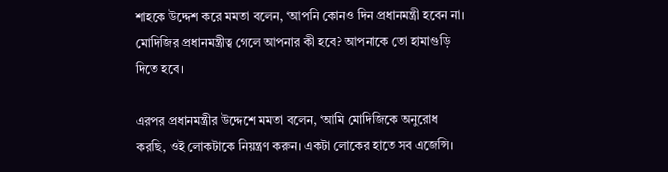শাহকে উদ্দেশ করে মমতা বলেন, ‘আপনি কোনও দিন প্রধানমন্ত্রী হবেন না। মোদিজির প্রধানমন্ত্রীত্ব গেলে আপনার কী হবে? আপনাকে তো হামাগুড়ি দিতে হবে।

এরপর প্রধানমন্ত্রীর উদ্দেশে মমতা বলেন, ‘আমি মোদিজিকে অনুরোধ করছি, ওই লোকটাকে নিয়ন্ত্রণ করুন। একটা লোকের হাতে সব এজেন্সি।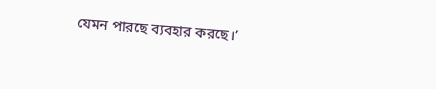যেমন পারছে ব্যবহার করছে।’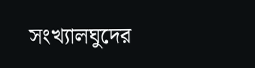সংখ্যালঘুদের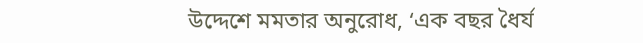উদ্দেশে মমতার অনুরোধ, ‘এক বছর ধৈর্য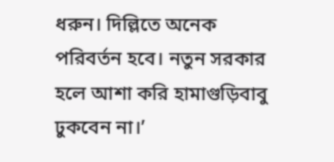ধরুন। দিল্লিতে অনেক পরিবর্তন হবে। নতুন সরকার হলে আশা করি হামাগুড়িবাবু ঢুকবেন না।’